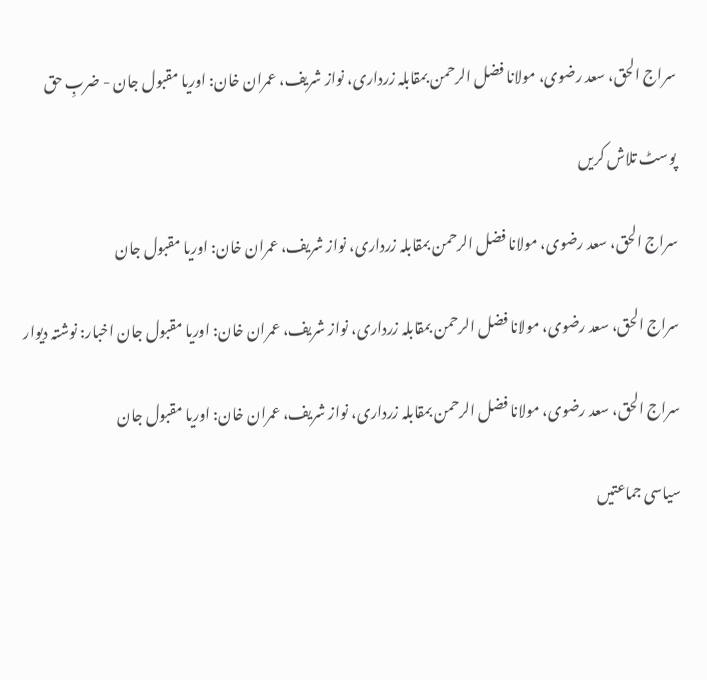سراج الحق، سعد رضوی، مولانا فضل الرحمن بمقابلہ زرداری، نواز شریف، عمران خان: اوریا مقبول جان - ضربِ حق

پوسٹ تلاش کریں

سراج الحق، سعد رضوی، مولانا فضل الرحمن بمقابلہ زرداری، نواز شریف، عمران خان: اوریا مقبول جان

سراج الحق، سعد رضوی، مولانا فضل الرحمن بمقابلہ زرداری، نواز شریف، عمران خان: اوریا مقبول جان اخبار: نوشتہ دیوار

سراج الحق، سعد رضوی، مولانا فضل الرحمن بمقابلہ زرداری، نواز شریف، عمران خان: اوریا مقبول جان

سیاسی جماعتیں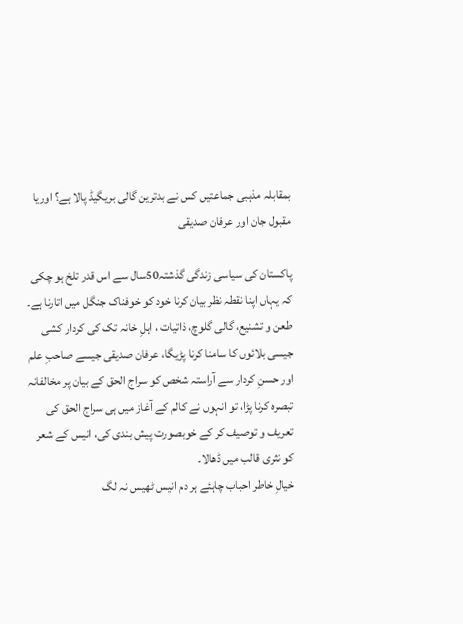بمقابلہ مذہبی جماعتیں کس نے بدترین گالی بریگیڈ پالا ہے؟ اوریا مقبول جان اور عرفان صدیقی

پاکستان کی سیاسی زندگی گذشتہ50سال سے اس قدر تلخ ہو چکی کہ یہاں اپنا نقطہ نظر بیان کرنا خود کو خوفناک جنگل میں اتارنا ہے۔ طعن و تشنیع، گالی گلوچ، ذاتیات ، اہلِ خانہ تک کی کردار کشی جیسی بلائوں کا سامنا کرنا پڑیگا، عرفان صدیقی جیسے صاحبِ علم اور حسنِ کردار سے آراستہ شخص کو سراج الحق کے بیان پر مخالفانہ تبصرہ کرنا پڑا، تو انہوں نے کالم کے آغاز میں ہی سراج الحق کی تعریف و توصیف کر کے خوبصورت پیش بندی کی، انیس کے شعر کو نثری قالب میں ڈھالا۔
خیالِ خاطر احباب چاہئے ہر دم انیس ٹھیس نہ لگ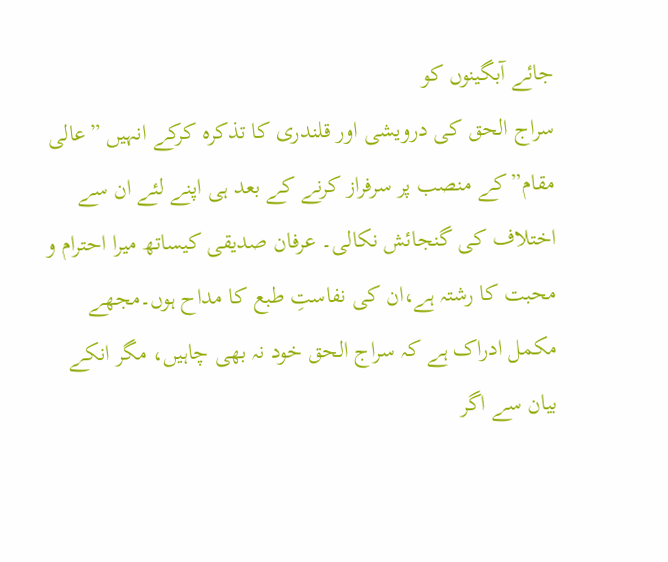جائے آبگینوں کو
سراج الحق کی درویشی اور قلندری کا تذکرہ کرکے انہیں ”عالی مقام”کے منصب پر سرفراز کرنے کے بعد ہی اپنے لئے ان سے اختلاف کی گنجائش نکالی۔ عرفان صدیقی کیساتھ میرا احترام و محبت کا رشتہ ہے،ان کی نفاستِ طبع کا مداح ہوں۔مجھے مکمل ادراک ہے کہ سراج الحق خود نہ بھی چاہیں، مگر انکے بیان سے اگر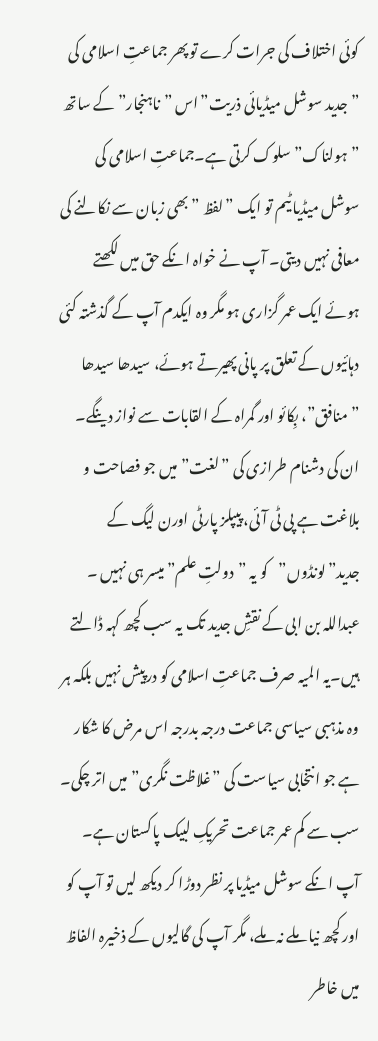کوئی اختلاف کی جرات کرے تو پھر جماعتِ اسلامی کی ”جدید سوشل میڈیائی ذریت”اس ”ناہنجار”کے ساتھ ”ہولناک”سلوک کرتی ہے۔جماعتِ اسلامی کی سوشل میڈیا ٹیم تو ایک ”لفظ ”بھی زبان سے نکالنے کی معافی نہیں دیتی۔ آپ نے خواہ انکے حق میں لکھتے ہوئے ایک عمر گزاری ہو مگر وہ ایکدم آپ کے گذشتہ کئی دہائیوں کے تعلق پر پانی پھیرتے ہوئے، سیدھا سیدھا ”منافق”، بِکائو اور گمراہ کے القابات سے نواز دینگے۔ ان کی دشنام طرازی کی ”لغت”میں جو فصاحت و بلاغت ہے پی ٹی آئی، پیپلز پارٹی اورن لیگ کے جدید”لونڈوں”کو یہ ”دولتِ علم” میسر ہی نہیں ۔ عبداللہ بن ابی کے نقشِ جدید تک یہ سب کچھ کہہ ڈالتے ہیں۔یہ المیہ صرف جماعتِ اسلامی کو درپیش نہیں بلکہ ہر وہ مذہبی سیاسی جماعت درجہ بدرجہ اس مرض کا شکار ہے جو انتخابی سیاست کی ”غلاظت نگری” میں اتر چکی۔ سب سے کم عمر جماعت تحریکِ لبیک پاکستان ہے۔ آپ انکے سوشل میڈیا پر نظر دوڑا کر دیکھ لیں تو آپ کو اور کچھ نیا ملے نہ ملے، مگر آپ کی گالیوں کے ذخیرہ الفاظ میں خاطر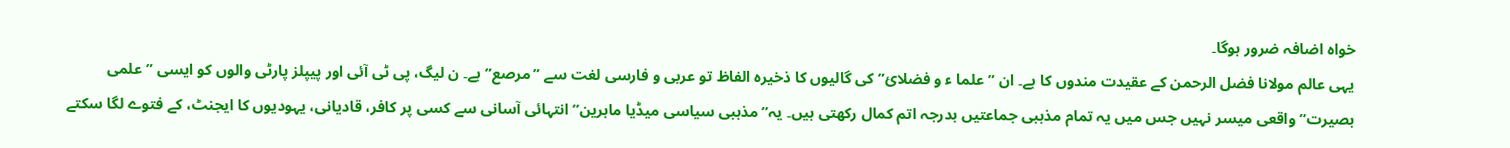خواہ اضافہ ضرور ہوگا۔
یہی عالم مولانا فضل الرحمن کے عقیدت مندوں کا ہے۔ ان ”علما ء و فضلائ” کی گالیوں کا ذخیرہ الفاظ تو عربی و فارسی لغت سے ”مرصع” ہے۔ ن لیگ، پی ٹی آئی اور پیپلز پارٹی والوں کو ایسی ”علمی بصیرت”واقعی میسر نہیں جس میں یہ تمام مذہبی جماعتیں بدرجہ اتم کمال رکھتی ہیں۔ یہ”مذہبی سیاسی میڈیا ماہرین” انتہائی آسانی سے کسی پر کافر، قادیانی، یہودیوں کا ایجنٹ، کے فتوے لگا سکتے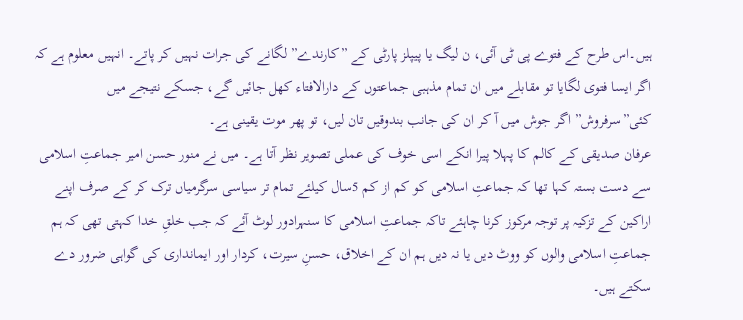ہیں۔اس طرح کے فتوے پی ٹی آئی، ن لیگ یا پیپلز پارٹی کے ”کارندے” لگانے کی جرات نہیں کر پاتے۔ انہیں معلوم ہے کہ اگر ایسا فتوی لگایا تو مقابلے میں ان تمام مذہبی جماعتوں کے دارالافتاء کھل جائیں گے، جسکے نتیجے میں کئی”سرفروش” اگر جوش میں آ کر ان کی جانب بندوقیں تان لیں، تو پھر موت یقینی ہے۔
عرفان صدیقی کے کالم کا پہلا پیرا انکے اسی خوف کی عملی تصویر نظر آتا ہے۔ میں نے منور حسن امیر جماعتِ اسلامی سے دست بستہ کہا تھا کہ جماعتِ اسلامی کو کم از کم 5سال کیلئے تمام تر سیاسی سرگرمیاں ترک کر کے صرف اپنے اراکین کے تزکیہ پر توجہ مرکوز کرنا چاہئے تاکہ جماعتِ اسلامی کا سنہرادور لوٹ آئے کہ جب خلقِ خدا کہتی تھی کہ ہم جماعتِ اسلامی والوں کو ووٹ دیں یا نہ دیں ہم ان کے اخلاق، حسنِ سیرت، کردار اور ایمانداری کی گواہی ضرور دے سکتے ہیں۔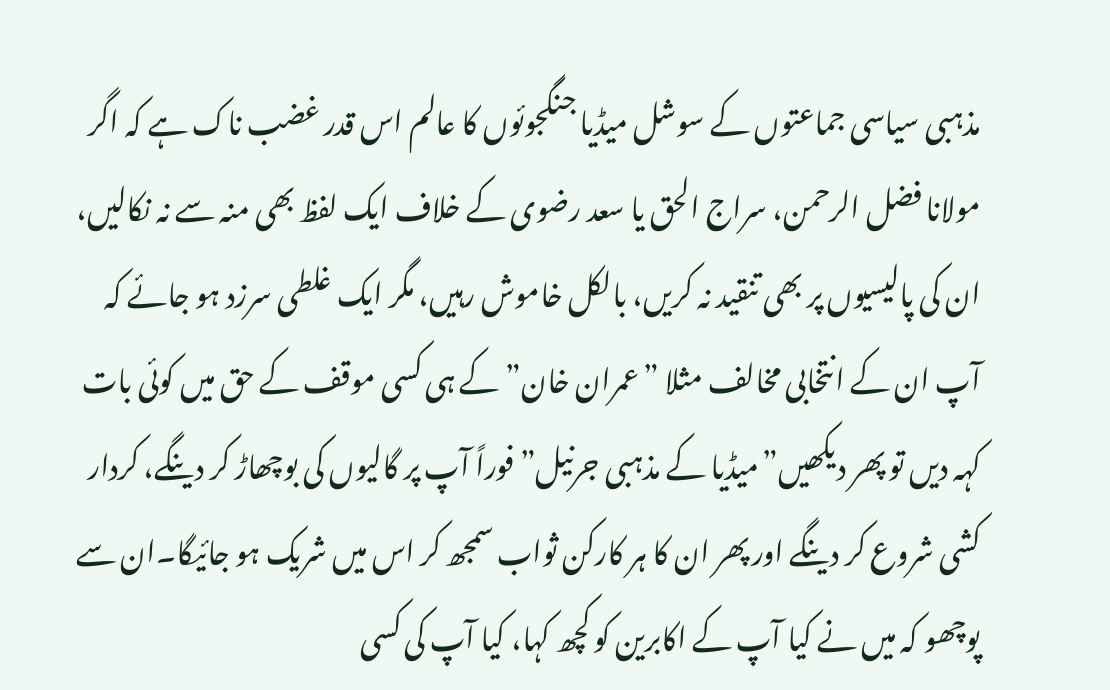مذہبی سیاسی جماعتوں کے سوشل میڈیا جنگجوئوں کا عالم اس قدر غضب ناک ہے کہ اگر مولانا فضل الرحمن، سراج الحق یا سعد رضوی کے خلاف ایک لفظ بھی منہ سے نہ نکالیں، ان کی پالیسیوں پر بھی تنقید نہ کریں، بالکل خاموش رہیں، مگر ایک غلطی سرزد ہو جائے کہ آپ ان کے انتخابی مخالف مثلا ”عمران خان”کے ہی کسی موقف کے حق میں کوئی بات کہہ دیں تو پھر دیکھیں”میڈیا کے مذہبی جرنیل” فوراً آپ پر گالیوں کی بوچھاڑ کر دینگے، کردار کشی شروع کر دینگے اور پھر ان کا ہر کارکن ثواب سمجھ کر اس میں شریک ہو جائیگا۔ان سے پوچھو کہ میں نے کیا آپ کے اکابرین کو کچھ کہا، کیا آپ کی کسی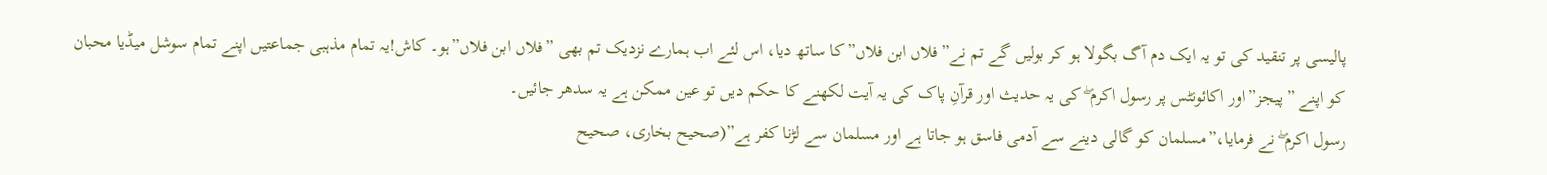پالیسی پر تنقید کی تو یہ ایک دم آگ بگولا ہو کر بولیں گے تم نے”فلاں ابن فلاں”کا ساتھ دیا، اس لئے اب ہمارے نزدیک تم بھی ”فلاں ابن فلاں”ہو۔ کاش!یہ تمام مذہبی جماعتیں اپنے تمام سوشل میڈیا محبان کو اپنے ”پیجز”اور اکائونٹس پر رسول اکرم ۖ کی یہ حدیث اور قرآنِ پاک کی یہ آیت لکھنے کا حکم دیں تو عین ممکن ہے یہ سدھر جائیں۔
رسول اکرم ۖ نے فرمایا،”مسلمان کو گالی دینے سے آدمی فاسق ہو جاتا ہے اور مسلمان سے لڑنا کفر ہے”(صحیح بخاری، صحیح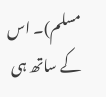مسلم)۔ اس کے ساتھ ہی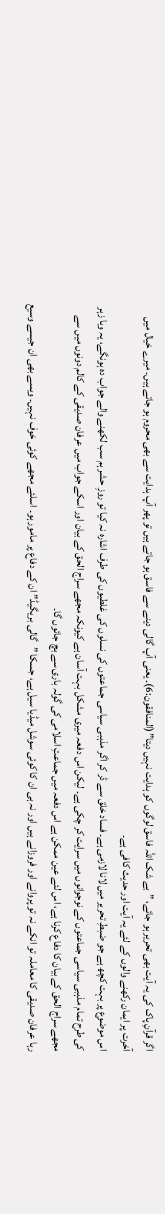اگر قرآنِ پاک کی یہ آیت بھی تحریر ہو جائے، ”بے شک اللہ فاسق لوگوں کو ہدایت نہیں دیتا”(المنافقون:6)۔ یعنی آپ گالی دینے سے فاسق ہو جاتے ہیں تو پھر آپ ہدایت سے بھی محروم ہو جاتے ہیں۔ میرے خیال میں آخرت پر ایمان رکھنے والوں کے لئے یہ آیت اور حدیث کافی ہے۔
اس موضوع پر بہت کچھ ہے جو ضبطِ تحریر میں لانا لازمی ہے۔ فساد خلق سے ڈر کر اگر مذہبی سیاسی جماعتوں کی نسلوں کی غلطیوں کی طرف اشارہ نہ کیا تو روزِ حشر ہم سب لکھنے والے جواب دہ ہونگے، یہ وبا زہر کی طرح تمام مذہبی سیاسی جماعتوں کے نوجوانوں میں سرایت کر چکی ہے۔ لیکن اس دفعہ میری مشکل بہت آسان ہے کیونکہ مجھے سراج الحق کے بیان اور اسکے جواب میں عرفان صدیقی کے کالم دونوں میں سے مجھے سراج الحق کے بیان کا دفاع کرنا ہے، اس لئے عین ممکن ہے اس دفعہ میں جماعتِ اسلامی کی گولہ باری سے بچ جائوں گا۔
رہا عرفان صدیقی کا معاملہ تو انکے نہ تو پروانے اور فروزانے ہیں اور نہ ہی ان کا کوئی سوشل میڈیا سیل ہے، جسکا ”گالی بریگیڈ” ان کے دفاع پر مامور ہو۔ اسلئے مجھے کوئی خوف نہیں۔ ویسے بھی ان جیسے وسیع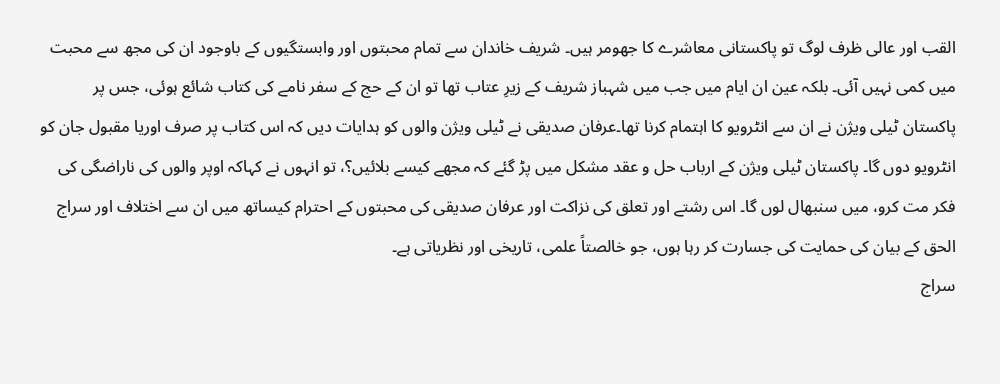القب اور عالی ظرف لوگ تو پاکستانی معاشرے کا جھومر ہیں۔ شریف خاندان سے تمام محبتوں اور وابستگیوں کے باوجود ان کی مجھ سے محبت میں کمی نہیں آئی۔ بلکہ عین ان ایام میں جب میں شہباز شریف کے زیرِ عتاب تھا تو ان کے حج کے سفر نامے کی کتاب شائع ہوئی، جس پر پاکستان ٹیلی ویژن نے ان سے انٹرویو کا اہتمام کرنا تھا۔عرفان صدیقی نے ٹیلی ویژن والوں کو ہدایات دیں کہ اس کتاب پر صرف اوریا مقبول جان کو انٹرویو دوں گا۔ پاکستان ٹیلی ویژن کے ارباب حل و عقد مشکل میں پڑ گئے کہ مجھے کیسے بلائیں؟، تو انہوں نے کہاکہ اوپر والوں کی ناراضگی کی فکر مت کرو، میں سنبھال لوں گا۔ اس رشتے اور تعلق کی نزاکت اور عرفان صدیقی کی محبتوں کے احترام کیساتھ میں ان سے اختلاف اور سراج الحق کے بیان کی حمایت کی جسارت کر رہا ہوں، جو خالصتاً علمی، تاریخی اور نظریاتی ہے۔
سراج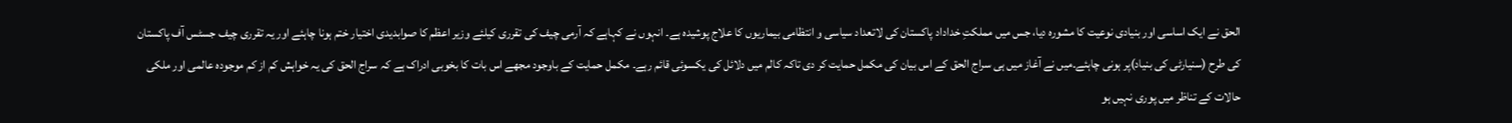الحق نے ایک اساسی اور بنیادی نوعیت کا مشورہ دیا، جس میں مملکتِ خداداد پاکستان کی لاتعداد سیاسی و انتظامی بیماریوں کا علاج پوشیدہ ہے۔ انہوں نے کہاہے کہ آرمی چیف کی تقرری کیلئے وزیر اعظم کا صوابدیدی اختیار ختم ہونا چاہئے اور یہ تقرری چیف جسٹس آف پاکستان کی طرح (سنیارٹی کی بنیاد)پر ہونی چاہئے۔میں نے آغاز میں ہی سراج الحق کے اس بیان کی مکمل حمایت کر دی تاکہ کالم میں دلائل کی یکسوئی قائم رہے۔ مکمل حمایت کے باوجود مجھے اس بات کا بخوبی ادراک ہے کہ سراج الحق کی یہ خواہش کم از کم موجودہ عالمی اور ملکی حالات کے تناظر میں پوری نہیں ہو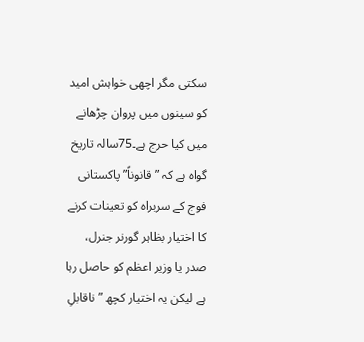سکتی مگر اچھی خواہش امید کو سینوں میں پروان چڑھانے میں کیا حرج ہے۔75سالہ تاریخ گواہ ہے کہ ”قانوناً” پاکستانی فوج کے سربراہ کو تعینات کرنے کا اختیار بظاہر گورنر جنرل، صدر یا وزیر اعظم کو حاصل رہا ہے لیکن یہ اختیار کچھ ”ناقابلِ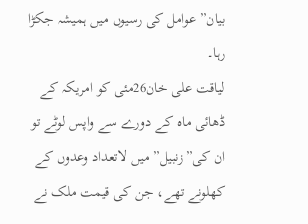بیان” عوامل کی رسیوں میں ہمیشہ جکڑا رہا۔
لیاقت علی خان26مئی کو امریکہ کے ڈھائی ماہ کے دورے سے واپس لوٹے تو ان کی”زنبیل” میں لاتعداد وعدوں کے کھلونے تھے، جن کی قیمت ملک نے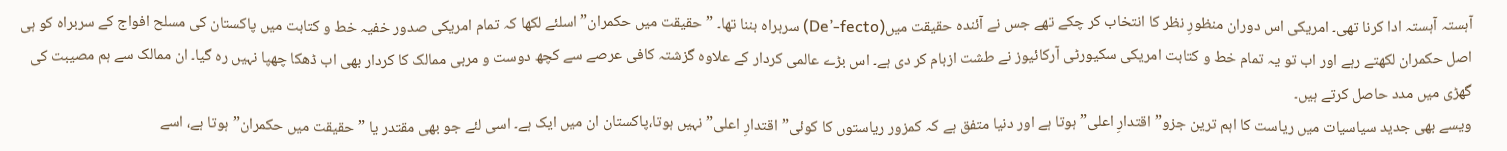آہستہ آہستہ ادا کرنا تھی۔ امریکی اس دوران منظورِ نظر کا انتخاب کر چکے تھے جس نے آئندہ حقیقت میں(De’-fecto) سربراہ بننا تھا۔ ”حقیقت میں حکمران” اسلئے لکھا کہ تمام امریکی صدور خفیہ خط و کتابت میں پاکستان کی مسلح افواج کے سربراہ کو ہی اصل حکمران لکھتے رہے اور اب تو یہ تمام خط و کتابت امریکی سکیورٹی آرکائیوز نے طشت ازبام کر دی ہے۔ اس بڑے عالمی کردار کے علاوہ گزشتہ کافی عرصے سے کچھ دوست و مربی ممالک کا کردار بھی اب ڈھکا چھپا نہیں رہ گیا۔ ان ممالک سے ہم مصیبت کی گھڑی میں مدد حاصل کرتے ہیں۔
ویسے بھی جدید سیاسیات میں ریاست کا اہم ترین جزو”اقتدارِ اعلی” ہوتا ہے اور دنیا متفق ہے کہ کمزور ریاستوں کا کوئی”اقتدارِ اعلی” نہیں ہوتا،پاکستان ان میں ایک ہے۔ اسی لئے جو بھی مقتدر یا ”حقیقت میں حکمران”ہوتا ہے، اسے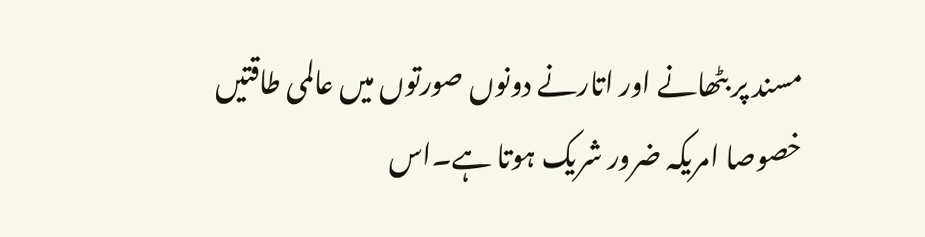مسند پر بٹھانے اور اتارنے دونوں صورتوں میں عالمی طاقتیں خصوصا امریکہ ضرور شریک ہوتا ہے۔اس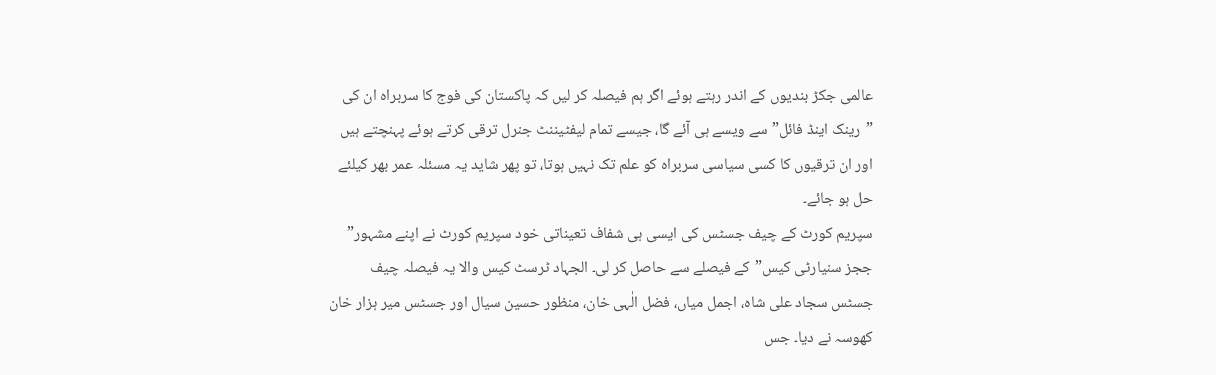عالمی جکڑ بندیوں کے اندر رہتے ہوئے اگر ہم فیصلہ کر لیں کہ پاکستان کی فوج کا سربراہ ان کی ”رینک اینڈ فائل” سے ویسے ہی آئے گا، جیسے تمام لیفٹیننٹ جنرل ترقی کرتے ہوئے پہنچتے ہیں اور ان ترقیوں کا کسی سیاسی سربراہ کو علم تک نہیں ہوتا، تو پھر شاید یہ مسئلہ عمر بھر کیلئے حل ہو جائے۔
سپریم کورٹ کے چیف جسٹس کی ایسی ہی شفاف تعیناتی خود سپریم کورٹ نے اپنے مشہور” ججز سنیارٹی کیس”کے فیصلے سے حاصل کر لی۔ الجہاد ٹرسٹ کیس والا یہ فیصلہ چیف جسٹس سجاد علی شاہ، اجمل میاں، فضل الٰہی خان، منظور حسین سیال اور جسٹس میر ہزار خان کھوسہ نے دیا۔ جس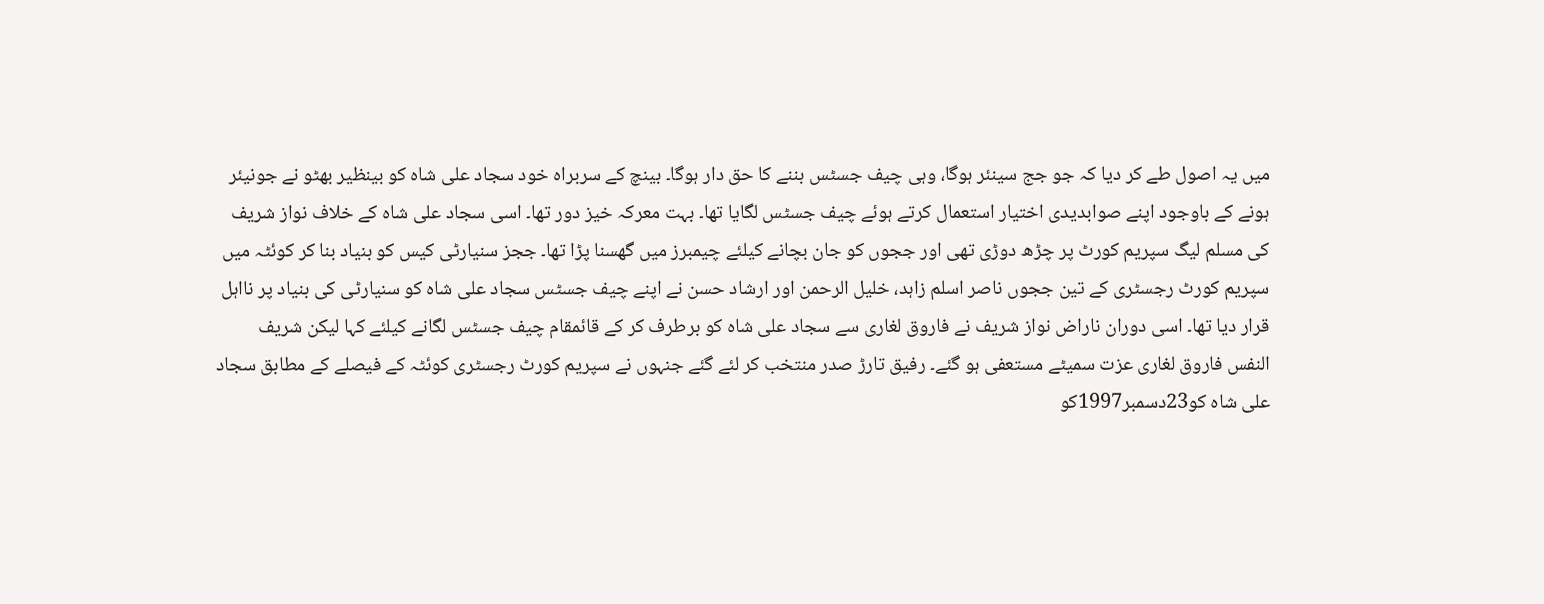میں یہ اصول طے کر دیا کہ جو جج سینئر ہوگا، وہی چیف جسٹس بننے کا حق دار ہوگا۔ بینچ کے سربراہ خود سجاد علی شاہ کو بینظیر بھٹو نے جونیئر ہونے کے باوجود اپنے صوابدیدی اختیار استعمال کرتے ہوئے چیف جسٹس لگایا تھا۔ بہت معرکہ خیز دور تھا۔ اسی سجاد علی شاہ کے خلاف نواز شریف کی مسلم لیگ سپریم کورٹ پر چڑھ دوڑی تھی اور ججوں کو جان بچانے کیلئے چیمبرز میں گھسنا پڑا تھا۔ ججز سنیارٹی کیس کو بنیاد بنا کر کوئٹہ میں سپریم کورٹ رجسٹری کے تین ججوں ناصر اسلم زاہد، خلیل الرحمن اور ارشاد حسن نے اپنے چیف جسٹس سجاد علی شاہ کو سنیارٹی کی بنیاد پر نااہل قرار دیا تھا۔ اسی دوران ناراض نواز شریف نے فاروق لغاری سے سجاد علی شاہ کو برطرف کر کے قائمقام چیف جسٹس لگانے کیلئے کہا لیکن شریف النفس فاروق لغاری عزت سمیٹے مستعفی ہو گئے۔ رفیق تارڑ صدر منتخب کر لئے گئے جنہوں نے سپریم کورٹ رجسٹری کوئٹہ کے فیصلے کے مطابق سجاد علی شاہ کو23دسمبر1997کو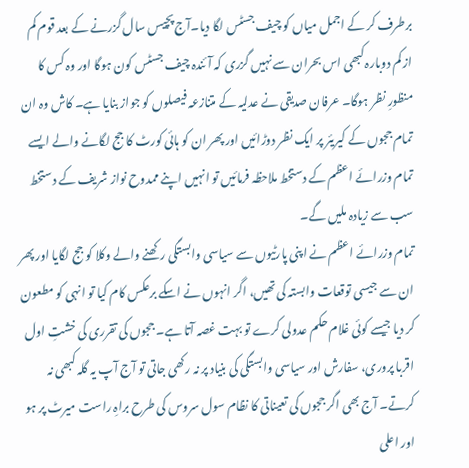برطرف کر کے اجمل میاں کو چیف جسٹس لگا دیا۔آج پچیس سال گزرنے کے بعد قوم کم از کم دوبارہ کبھی اس بحران سے نہیں گزری کہ آئندہ چیف جسٹس کون ہوگا اور وہ کس کا منظورِ نظر ہوگا۔ عرفان صدیقی نے عدلیہ کے متنازعہ فیصلوں کو جواز بنایا ہے۔ کاش وہ ان تمام ججوں کے کیریئر پر ایک نظر دوڑائیں اور پھر ان کو ہائی کورٹ کا جج لگانے والے ایسے تمام وزرائے اعظم کے دستخط ملاحظہ فرمائیں تو انہیں اپنے ممدوح نواز شریف کے دستخط سب سے زیادہ ملیں گے۔
تمام وزرائے اعظم نے اپنی پارٹیوں سے سیاسی وابستگی رکھنے والے وکلا کو جج لگایا اور پھر ان سے جیسی توقعات وابستہ کی تھیں، اگر انہوں نے اسکے برعکس کام کیا تو انہی کو مطعون کر دیا جیسے کوئی غلام حکم عدولی کرے تو بہت غصہ آتا ہے۔ ججوں کی تقرری کی خشتِ اول اقربا پروری، سفارش اور سیاسی وابستگی کی بنیاد پر نہ رکھی جاتی تو آج آپ یہ گلہ کبھی نہ کرتے۔ آج بھی اگر ججوں کی تعیناتی کا نظام سول سروس کی طرح براہِ راست میرٹ پر ہو اور اعلی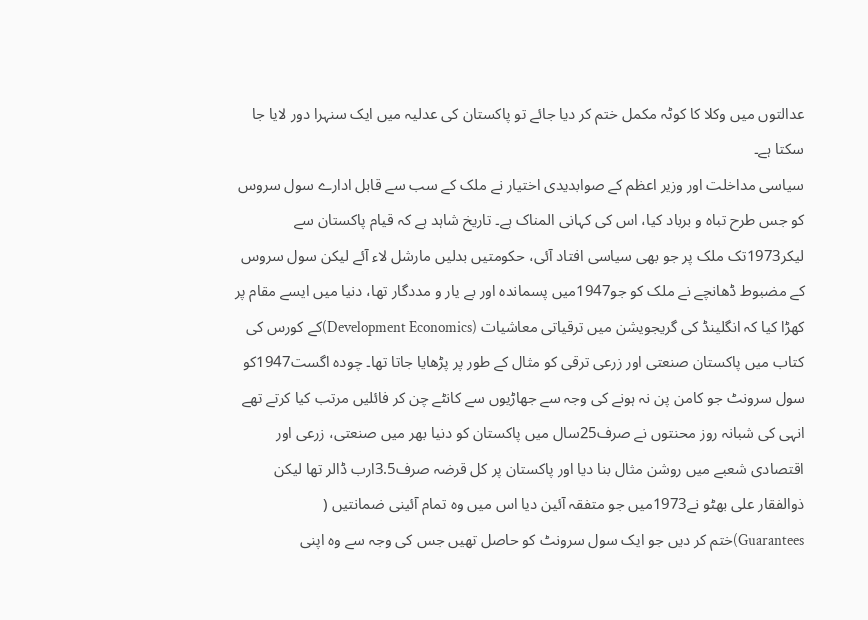عدالتوں میں وکلا کا کوٹہ مکمل ختم کر دیا جائے تو پاکستان کی عدلیہ میں ایک سنہرا دور لایا جا سکتا ہے۔
سیاسی مداخلت اور وزیر اعظم کے صوابدیدی اختیار نے ملک کے سب سے قابل ادارے سول سروس کو جس طرح تباہ و برباد کیا، اس کی کہانی المناک ہے۔ تاریخ شاہد ہے کہ قیام پاکستان سے لیکر1973تک ملک پر جو بھی سیاسی افتاد آئی، حکومتیں بدلیں مارشل لاء آئے لیکن سول سروس کے مضبوط ڈھانچے نے ملک کو جو1947میں پسماندہ اور بے یار و مددگار تھا، دنیا میں ایسے مقام پر کھڑا کیا کہ انگلینڈ کی گریجویشن میں ترقیاتی معاشیات (Development Economics)کے کورس کی کتاب میں پاکستان صنعتی اور زرعی ترقی کو مثال کے طور پر پڑھایا جاتا تھا۔ چودہ اگست1947کو سول سرونٹ جو کامن پن نہ ہونے کی وجہ سے جھاڑیوں سے کانٹے چن کر فائلیں مرتب کیا کرتے تھے انہی کی شبانہ روز محنتوں نے صرف25سال میں پاکستان کو دنیا بھر میں صنعتی، زرعی اور اقتصادی شعبے میں روشن مثال بنا دیا اور پاکستان پر کل قرضہ صرف3.5ارب ڈالر تھا لیکن ذوالفقار علی بھٹو نے1973میں جو متفقہ آئین دیا اس میں وہ تمام آئینی ضمانتیں ( Guarantees)ختم کر دیں جو ایک سول سرونٹ کو حاصل تھیں جس کی وجہ سے وہ اپنی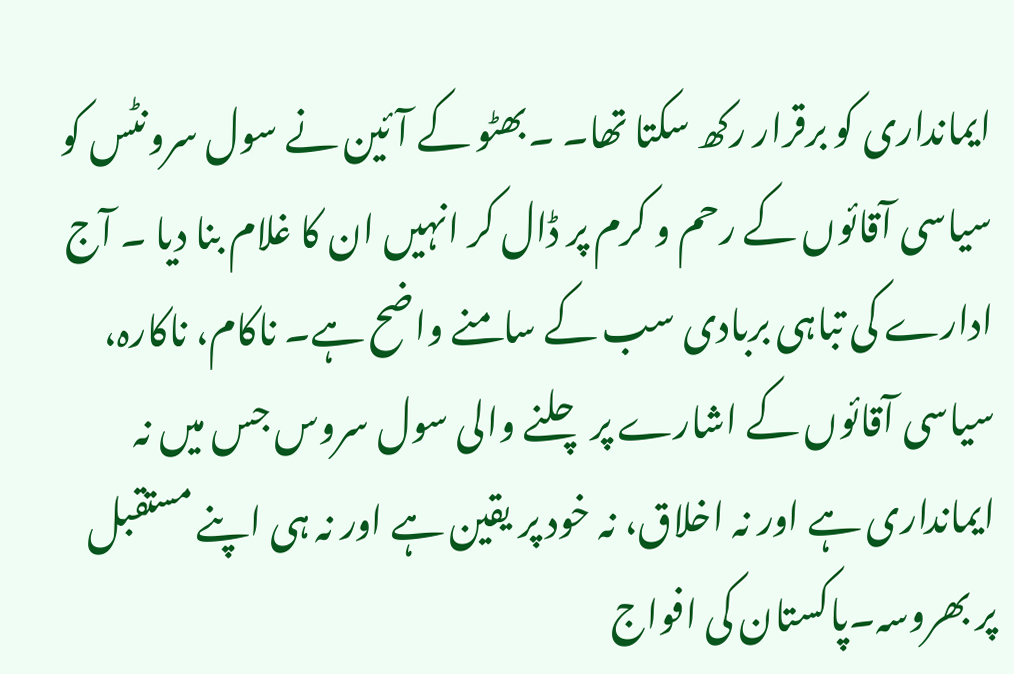ایمانداری کو برقرار رکھ سکتا تھا۔ ۔بھٹو کے آئین نے سول سرونٹس کو سیاسی آقائوں کے رحم و کرم پر ڈال کر انہیں ان کا غلام بنا دیا ۔ آج ادارے کی تباہی بربادی سب کے سامنے واضح ہے۔ ناکام، ناکارہ، سیاسی آقائوں کے اشارے پر چلنے والی سول سروس جس میں نہ ایمانداری ہے اور نہ اخلاق، نہ خود پر یقین ہے اور نہ ہی اپنے مستقبل پر بھروسہ۔پاکستان کی افواج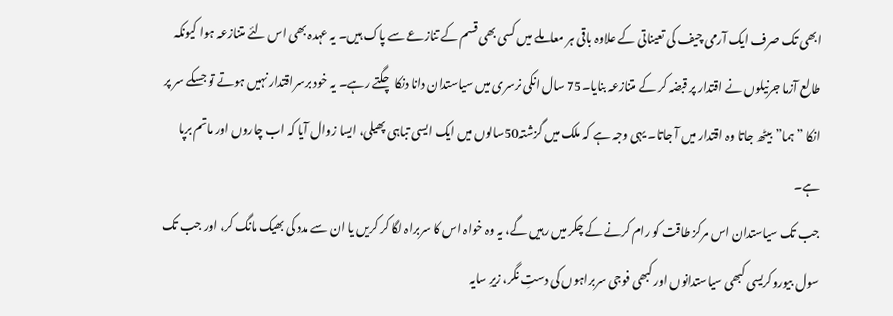ابھی تک صرف ایک آرمی چیف کی تعیناتی کے علاوہ باقی ہر معاملے میں کسی بھی قسم کے تنازعے سے پاک ہیں۔ یہ عہدہ بھی اس لئے متنازعہ ہوا کیونکہ طالع آزما جرنیلوں نے اقتدار پر قبضہ کر کے متنازعہ بنایا۔75 سال انکی نرسری میں سیاستدان دانا دنکا چگتے رہے۔ یہ خود برسراقتدار نہیں ہوتے تو جسکے سر پر انکا ”ہما”بیٹھ جاتا وہ اقتدار میں آ جاتا۔ یہی وجہ ہے کہ ملک میں گزشتہ50سالوں میں ایک ایسی تباہی پھیلی، ایسا زوال آیا کہ اب چاروں اور ماتم برپا ہے۔
جب تک سیاستدان اس مرکز طاقت کو رام کرنے کے چکر میں رہیں گے، یہ وہ خواہ اس کا سربراہ لگا کر کریں یا ان سے مدد کی بھیک مانگ کر، اور جب تک سول بیوروکریسی کبھی سیاستدانوں اور کبھی فوجی سربراہوں کی دستِ نگر، زیرِ سایہ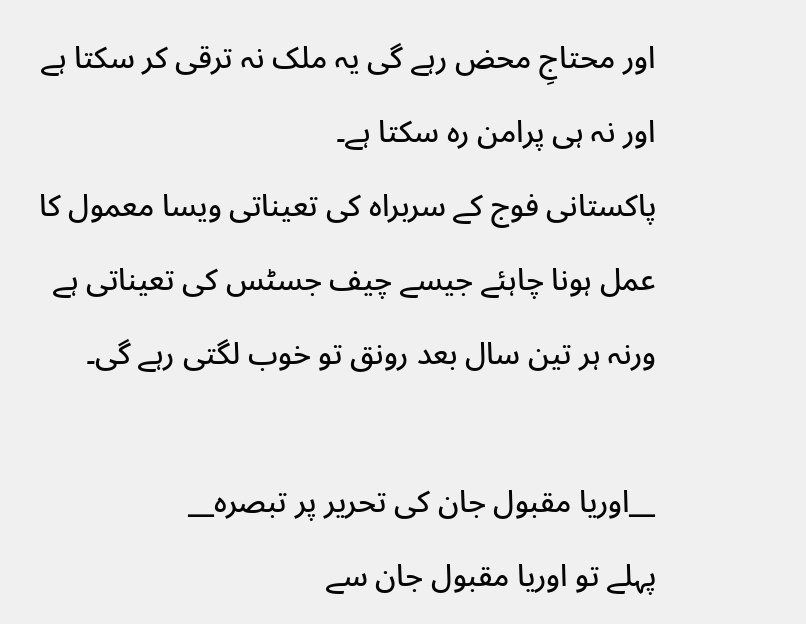اور محتاجِ محض رہے گی یہ ملک نہ ترقی کر سکتا ہے اور نہ ہی پرامن رہ سکتا ہے۔
پاکستانی فوج کے سربراہ کی تعیناتی ویسا معمول کا عمل ہونا چاہئے جیسے چیف جسٹس کی تعیناتی ہے ورنہ ہر تین سال بعد رونق تو خوب لگتی رہے گی۔

__اوریا مقبول جان کی تحریر پر تبصرہ__
پہلے تو اوریا مقبول جان سے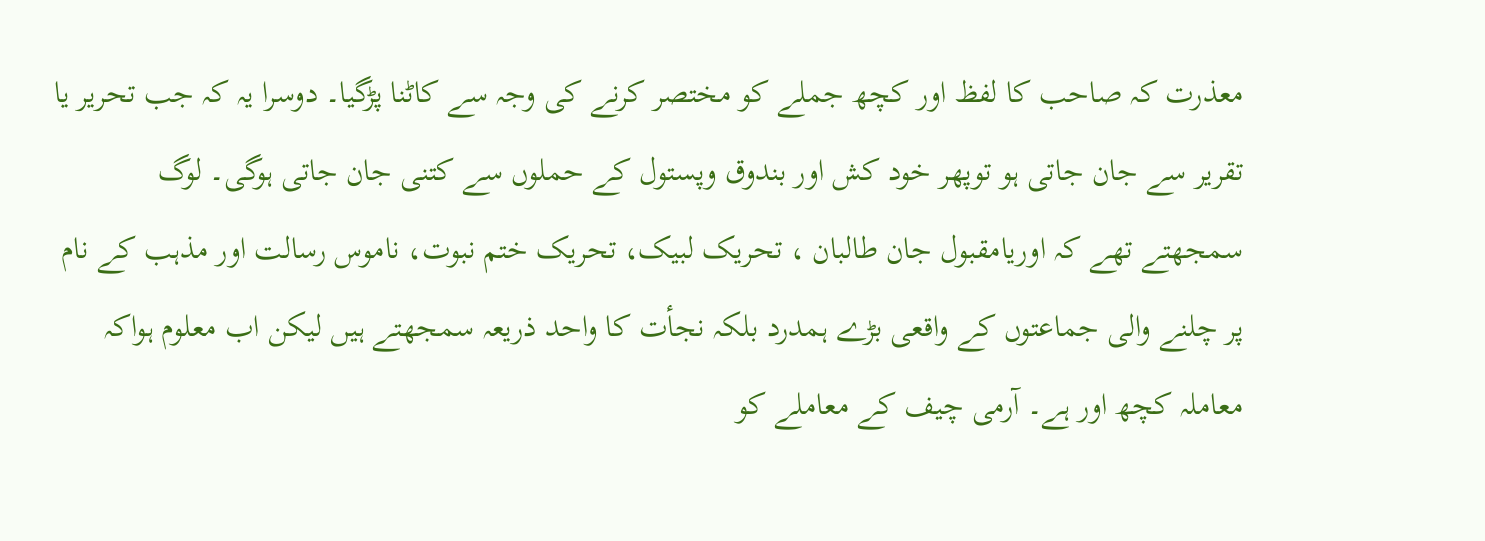معذرت کہ صاحب کا لفظ اور کچھ جملے کو مختصر کرنے کی وجہ سے کاٹنا پڑگیا۔ دوسرا یہ کہ جب تحریر یا تقریر سے جان جاتی ہو توپھر خود کش اور بندوق وپستول کے حملوں سے کتنی جان جاتی ہوگی۔ لوگ سمجھتے تھے کہ اوریامقبول جان طالبان ، تحریک لبیک، تحریک ختم نبوت، ناموس رسالت اور مذہب کے نام پر چلنے والی جماعتوں کے واقعی بڑے ہمدرد بلکہ نجأت کا واحد ذریعہ سمجھتے ہیں لیکن اب معلوم ہواکہ معاملہ کچھ اور ہے۔ آرمی چیف کے معاملے کو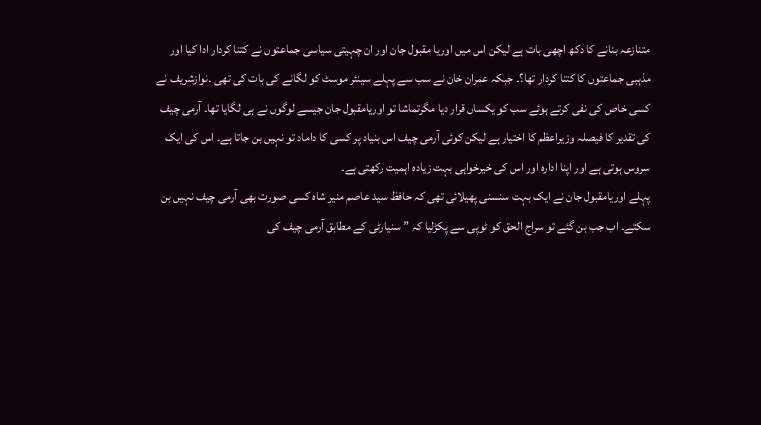متنازعہ بنانے کا دکھ اچھی بات ہے لیکن اس میں اوریا مقبول جان اور ان چہیتی سیاسی جماعتوں نے کتنا کردار ادا کیا اور مذہبی جماعتوں کا کتنا کردار تھا؟۔ جبکہ عمران خان نے سب سے پہلے سینئر موسٹ کو لگانے کی بات کی تھی ۔نوازشریف نے کسی خاص کی نفی کرتے ہوئے سب کو یکساں قرار دیا مگرتماشا تو اوریامقبول جان جیسے لوگوں نے ہی لگایا تھا۔ آرمی چیف کی تقدیر کا فیصلہ وزیراعظم کا اختیار ہے لیکن کوئی آرمی چیف اس بنیاد پر کسی کا داماد تو نہیں بن جاتا ہے۔ اس کی ایک سروس ہوتی ہے اور اپنا ادارہ اور اس کی خیرخواہی بہت زیادہ اہمیت رکھتی ہے۔
پہلے اوریامقبول جان نے ایک بہت سنسنی پھیلائی تھی کہ حافظ سید عاصم منیر شاہ کسی صورت بھی آرمی چیف نہیں بن سکتے۔ اب جب بن گئے تو سراج الحق کو ٹوپی سے پکڑلیا کہ ” سنیارٹی کے مطابق آرمی چیف کی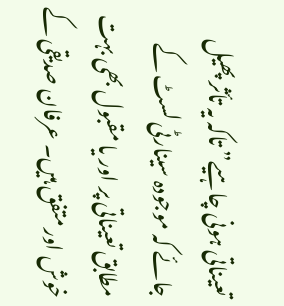تعیناتی ہونی چاہیے” تاکہ یہ تأثر پھیل جائے کہ موجودہ سینارٹی لسٹ کے مطابق تعیناتی پر اور یا مقبول بھی بہت خوش اور متفق ہیں۔ عرفان صدیقی کے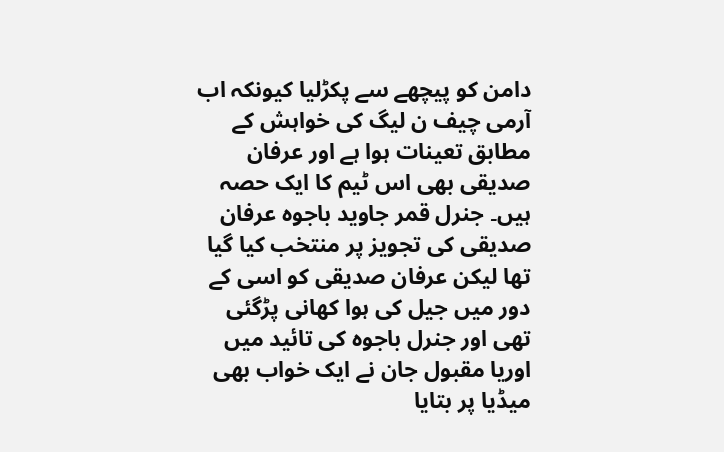دامن کو پیچھے سے پکڑلیا کیونکہ اب آرمی چیف ن لیگ کی خواہش کے مطابق تعینات ہوا ہے اور عرفان صدیقی بھی اس ٹیم کا ایک حصہ ہیں۔ جنرل قمر جاوید باجوہ عرفان صدیقی کی تجویز پر منتخب کیا گیا تھا لیکن عرفان صدیقی کو اسی کے دور میں جیل کی ہوا کھانی پڑگئی تھی اور جنرل باجوہ کی تائید میں اوریا مقبول جان نے ایک خواب بھی میڈیا پر بتایا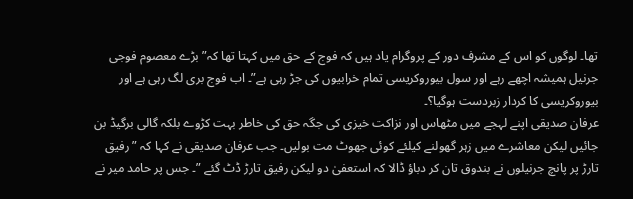تھا۔ لوگوں کو اس کے مشرف دور کے پروگرام یاد ہیں کہ فوج کے حق میں کہتا تھا کہ” بڑے معصوم فوجی جرنیل ہمیشہ اچھے رہے اور سول بیوروکریسی تمام خرابیوں کی جڑ رہی ہے”۔ اب فوج بری لگ رہی ہے اور بیوروکریسی کا کردار زبردست ہوگیا؟۔
عرفان صدیقی اپنے لہجے میں مٹھاس اور نزاکت خیزی کی جگہ حق کی خاطر بہت کڑوے بلکہ گالی برگیڈ بن جائیں لیکن معاشرے میں زہر گھولنے کیلئے کوئی جھوٹ مت بولیں۔ جب عرفان صدیقی نے کہا کہ ”رفیق تارڑ پر پانچ جرنیلوں نے بندوق تان کر دباؤ ڈالا کہ استعفیٰ دو لیکن رفیق تارڑ ڈٹ گئے ”۔ جس پر حامد میر نے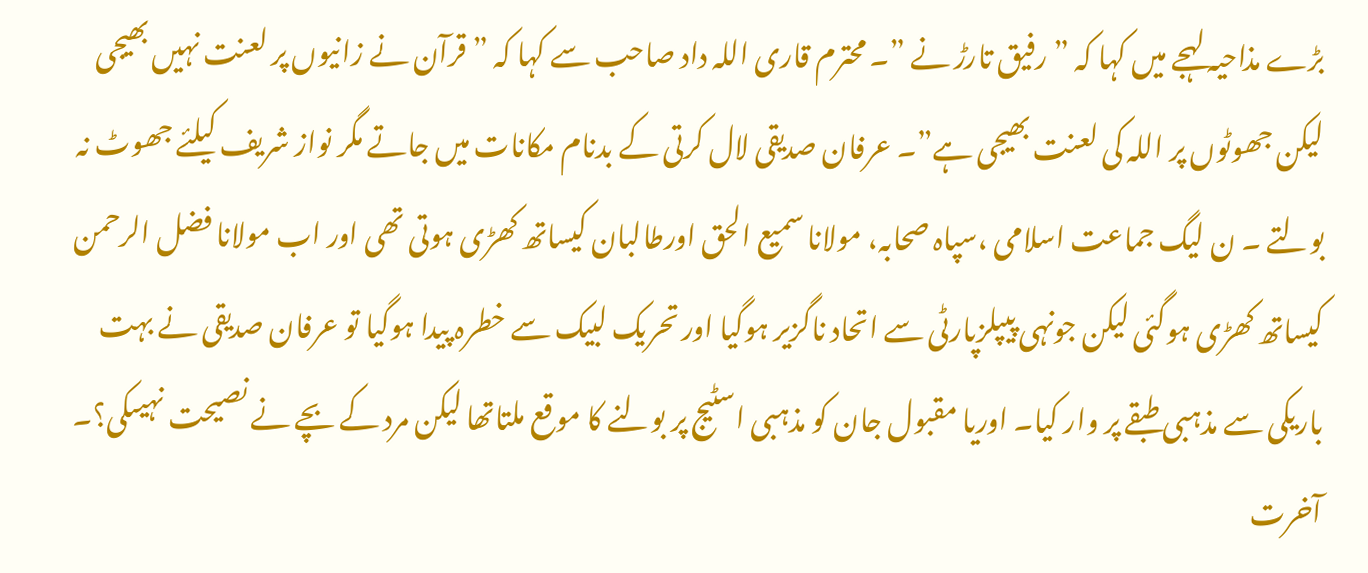بڑے مذاحیہ لہجے میں کہا کہ ” رفیق تارڑ نے ”۔ محترم قاری اللہ داد صاحب سے کہا کہ ” قرآن نے زانیوں پر لعنت نہیں بھیجی لیکن جھوٹوں پر اللہ کی لعنت بھیجی ہے”۔ عرفان صدیقی لال کرتی کے بدنام مکانات میں جاتے مگر نواز شریف کیلئے جھوٹ نہ بولتے ۔ ن لیگ جماعت اسلامی ،سپاہ صحابہ، مولانا سمیع الحق اورطالبان کیساتھ کھڑی ہوتی تھی اور اب مولانا فضل الرحمن کیساتھ کھڑی ہوگئی لیکن جونہی پیپلزپارٹی سے اتحاد ناگزیر ہوگیا اور تحریک لبیک سے خطرہ پیدا ہوگیا تو عرفان صدیقی نے بہت باریکی سے مذہبی طبقے پر وار کیا۔ اوریا مقبول جان کو مذہبی اسٹیج پر بولنے کا موقع ملتاتھا لیکن مرد کے بچے نے نصیحت نہیںکی؟۔
آخرت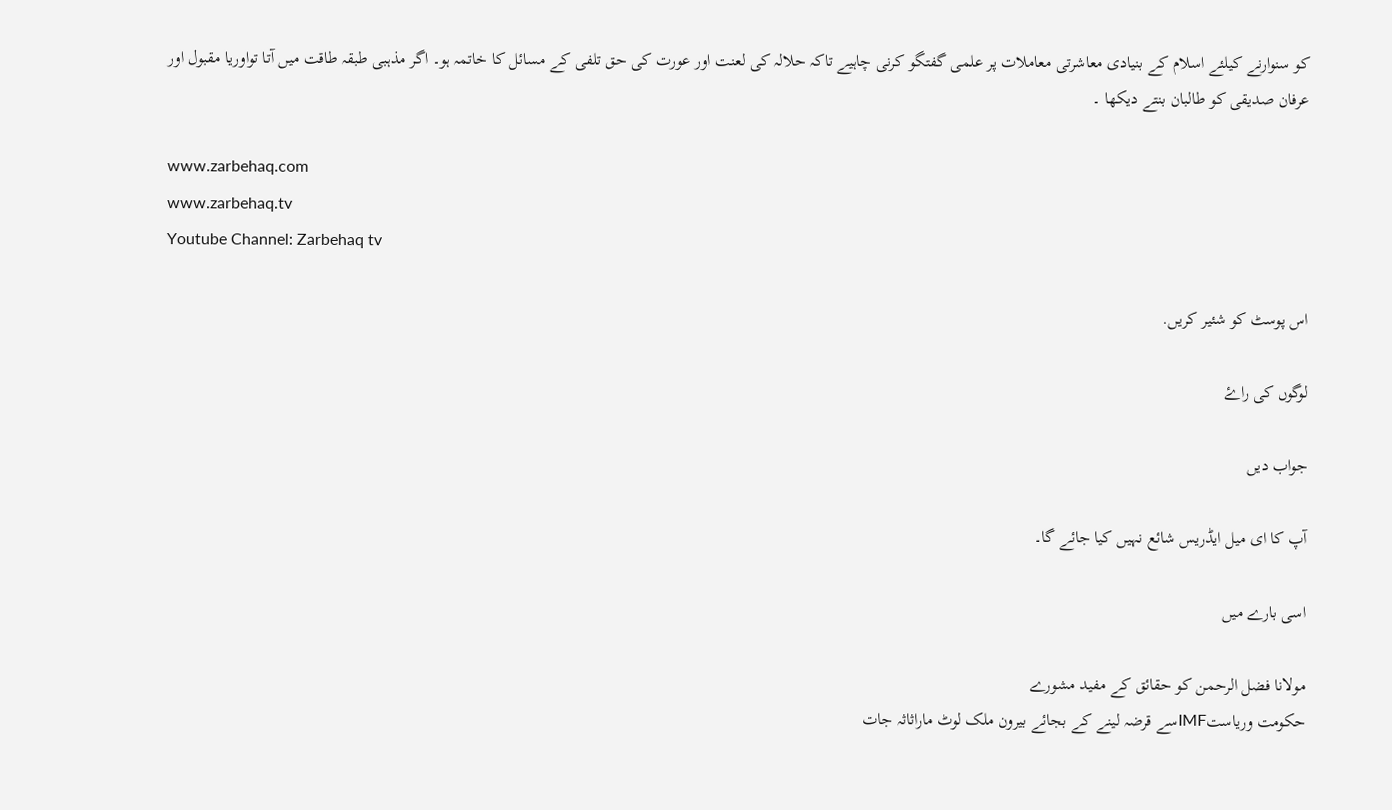کو سنوارنے کیلئے اسلام کے بنیادی معاشرتی معاملات پر علمی گفتگو کرنی چاہیے تاکہ حلالہ کی لعنت اور عورت کی حق تلفی کے مسائل کا خاتمہ ہو۔ اگر مذہبی طبقہ طاقت میں آتا تواوریا مقبول اور عرفان صدیقی کو طالبان بنتے دیکھا ۔

www.zarbehaq.com
www.zarbehaq.tv
Youtube Channel: Zarbehaq tv

اس پوسٹ کو شئیر کریں.

لوگوں کی راۓ

جواب دیں

آپ کا ای میل ایڈریس شائع نہیں کیا جائے گا۔

اسی بارے میں

مولانا فضل الرحمن کو حقائق کے مفید مشورے
حکومت وریاستIMFسے قرضہ لینے کے بجائے بیرون ملک لوٹ ماراثاثہ جات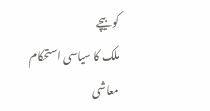کو بیچے
ملک کا سیاسی استحکام معاشی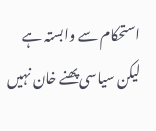استحکام سے وابستہ ہے لیکن سیاسی پھنے خان نہیں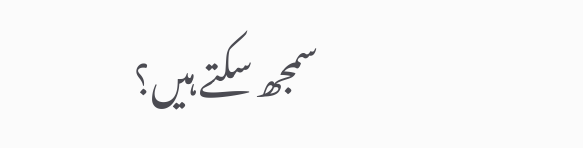سمجھ سکتے ہیں؟